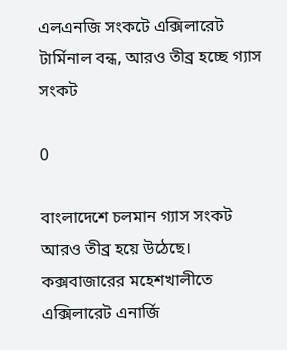এলএনজি সংকটে এক্সিলারেট টার্মিনাল বন্ধ, আরও তীব্র হচ্ছে গ্যাস সংকট

0

বাংলাদেশে চলমান গ্যাস সংকট আরও তীব্র হয়ে উঠেছে। কক্সবাজারের মহেশখালীতে এক্সিলারেট এনার্জি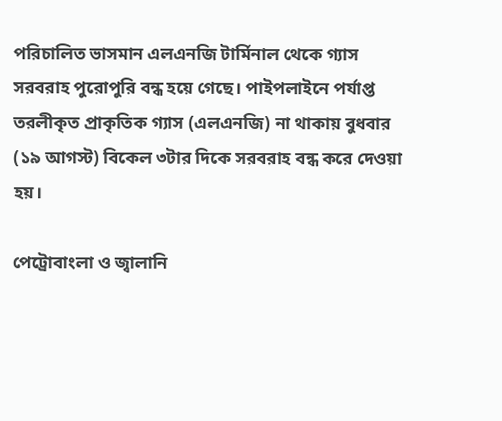পরিচালিত ভাসমান এলএনজি টার্মিনাল থেকে গ্যাস সরবরাহ পুরোপুরি বন্ধ হয়ে গেছে। পাইপলাইনে পর্যাপ্ত তরলীকৃত প্রাকৃতিক গ্যাস (এলএনজি) না থাকায় বুধবার (১৯ আগস্ট) বিকেল ৩টার দিকে সরবরাহ বন্ধ করে দেওয়া হয়।

পেট্রোবাংলা ও জ্বালানি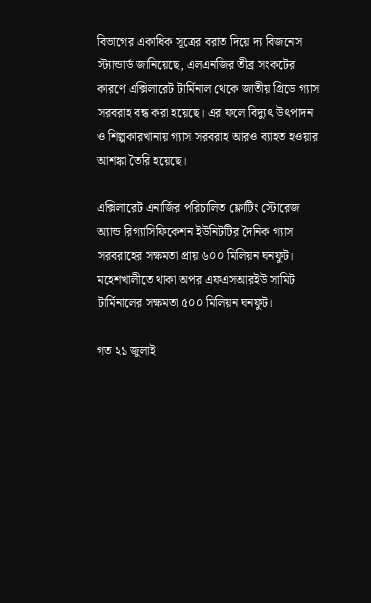বিভাগের একাধিক সূত্রের বরাত দিয়ে দ্য বিজনেস স্ট্যান্ডার্ড জানিয়েছে, এলএনজির তীব্র সংকটের কারণে এক্সিলারেট টার্মিনাল থেকে জাতীয় গ্রিডে গ্যাস সরবরাহ বন্ধ করা হয়েছে। এর ফলে বিদ্যুৎ উৎপাদন ও শিল্পকারখানায় গ্যাস সরবরাহ আরও ব্যাহত হওয়ার আশঙ্কা তৈরি হয়েছে।

এক্সিলারেট এনার্জির পরিচালিত ফ্লোটিং স্টোরেজ অ্যান্ড রিগ্যাসিফিকেশন ইউনিটটির দৈনিক গ্যাস সরবরাহের সক্ষমতা প্রায় ৬০০ মিলিয়ন ঘনফুট। মহেশখালীতে থাকা অপর এফএসআরইউ সামিট টার্মিনালের সক্ষমতা ৫০০ মিলিয়ন ঘনফুট।

গত ২১ জুলাই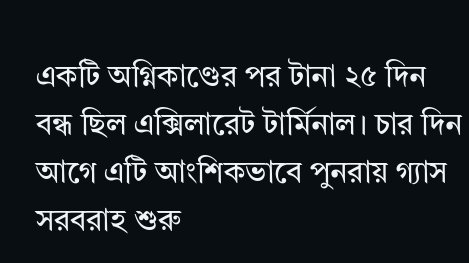একটি অগ্নিকাণ্ডের পর টানা ২৫ দিন বন্ধ ছিল এক্সিলারেট টার্মিনাল। চার দিন আগে এটি আংশিকভাবে পুনরায় গ্যাস সরবরাহ শুরু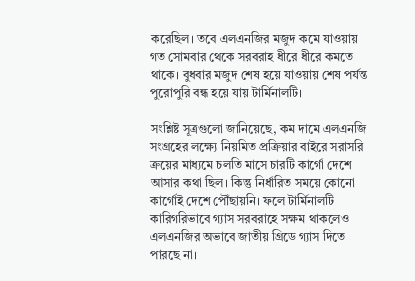করেছিল। তবে এলএনজির মজুদ কমে যাওয়ায় গত সোমবার থেকে সরবরাহ ধীরে ধীরে কমতে থাকে। বুধবার মজুদ শেষ হয়ে যাওয়ায় শেষ পর্যন্ত পুরোপুরি বন্ধ হয়ে যায় টার্মিনালটি।

সংশ্লিষ্ট সূত্রগুলো জানিয়েছে, কম দামে এলএনজি সংগ্রহের লক্ষ্যে নিয়মিত প্রক্রিয়ার বাইরে সরাসরি ক্রয়ের মাধ্যমে চলতি মাসে চারটি কার্গো দেশে আসার কথা ছিল। কিন্তু নির্ধারিত সময়ে কোনো কার্গোই দেশে পৌঁছায়নি। ফলে টার্মিনালটি কারিগরিভাবে গ্যাস সরবরাহে সক্ষম থাকলেও এলএনজির অভাবে জাতীয় গ্রিডে গ্যাস দিতে পারছে না।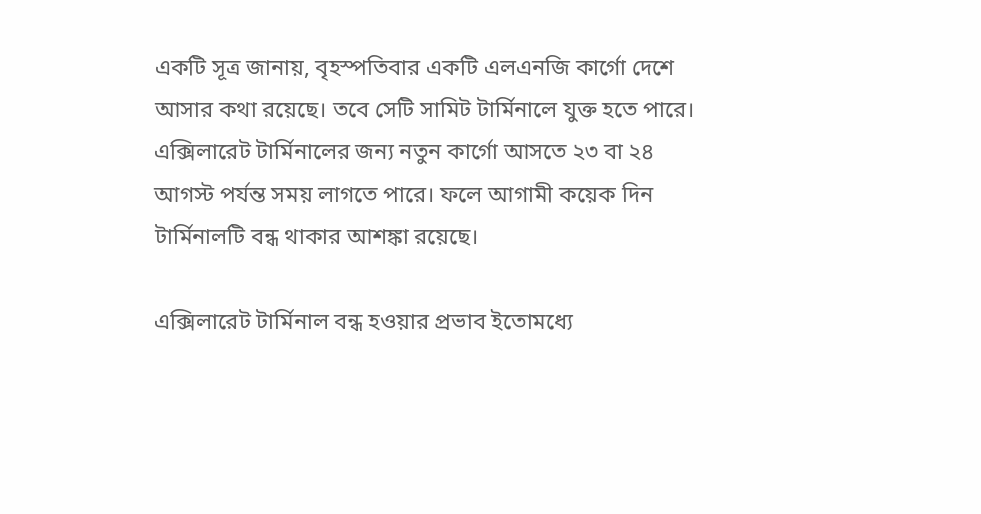একটি সূত্র জানায়, বৃহস্পতিবার একটি এলএনজি কার্গো দেশে আসার কথা রয়েছে। তবে সেটি সামিট টার্মিনালে যুক্ত হতে পারে। এক্সিলারেট টার্মিনালের জন্য নতুন কার্গো আসতে ২৩ বা ২৪ আগস্ট পর্যন্ত সময় লাগতে পারে। ফলে আগামী কয়েক দিন টার্মিনালটি বন্ধ থাকার আশঙ্কা রয়েছে।

এক্সিলারেট টার্মিনাল বন্ধ হওয়ার প্রভাব ইতোমধ্যে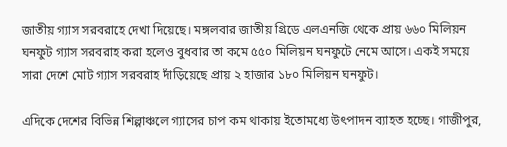জাতীয় গ্যাস সরবরাহে দেখা দিয়েছে। মঙ্গলবার জাতীয় গ্রিডে এলএনজি থেকে প্রায় ৬৬০ মিলিয়ন ঘনফুট গ্যাস সরবরাহ করা হলেও বুধবার তা কমে ৫৫০ মিলিয়ন ঘনফুটে নেমে আসে। একই সময়ে সারা দেশে মোট গ্যাস সরবরাহ দাঁড়িয়েছে প্রায় ২ হাজার ১৮০ মিলিয়ন ঘনফুট।

এদিকে দেশের বিভিন্ন শিল্পাঞ্চলে গ্যাসের চাপ কম থাকায় ইতোমধ্যে উৎপাদন ব্যাহত হচ্ছে। গাজীপুর,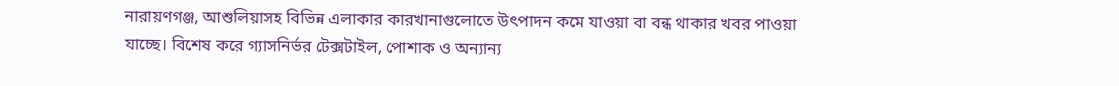নারায়ণগঞ্জ, আশুলিয়াসহ বিভিন্ন এলাকার কারখানাগুলোতে উৎপাদন কমে যাওয়া বা বন্ধ থাকার খবর পাওয়া যাচ্ছে। বিশেষ করে গ্যাসনির্ভর টেক্সটাইল, পোশাক ও অন্যান্য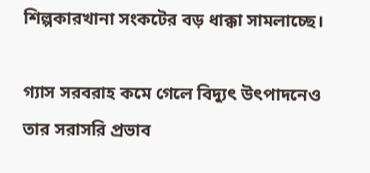শিল্পকারখানা সংকটের বড় ধাক্কা সামলাচ্ছে।

গ্যাস সরবরাহ কমে গেলে বিদ্যুৎ উৎপাদনেও তার সরাসরি প্রভাব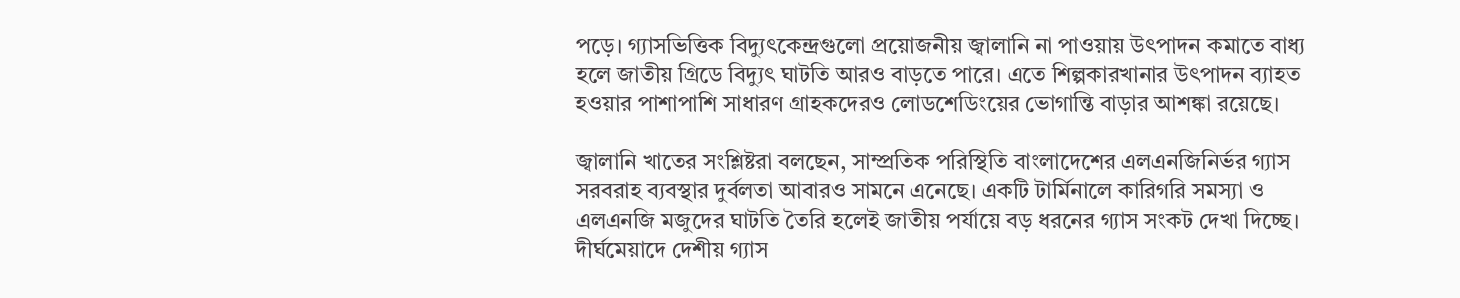পড়ে। গ্যাসভিত্তিক বিদ্যুৎকেন্দ্রগুলো প্রয়োজনীয় জ্বালানি না পাওয়ায় উৎপাদন কমাতে বাধ্য হলে জাতীয় গ্রিডে বিদ্যুৎ ঘাটতি আরও বাড়তে পারে। এতে শিল্পকারখানার উৎপাদন ব্যাহত হওয়ার পাশাপাশি সাধারণ গ্রাহকদেরও লোডশেডিংয়ের ভোগান্তি বাড়ার আশঙ্কা রয়েছে।

জ্বালানি খাতের সংশ্লিষ্টরা বলছেন, সাম্প্রতিক পরিস্থিতি বাংলাদেশের এলএনজিনির্ভর গ্যাস সরবরাহ ব্যবস্থার দুর্বলতা আবারও সামনে এনেছে। একটি টার্মিনালে কারিগরি সমস্যা ও এলএনজি মজুদের ঘাটতি তৈরি হলেই জাতীয় পর্যায়ে বড় ধরনের গ্যাস সংকট দেখা দিচ্ছে। দীর্ঘমেয়াদে দেশীয় গ্যাস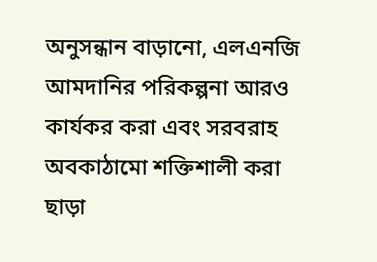অনুসন্ধান বাড়ানো, এলএনজি আমদানির পরিকল্পনা আরও কার্যকর করা এবং সরবরাহ অবকাঠামো শক্তিশালী করা ছাড়া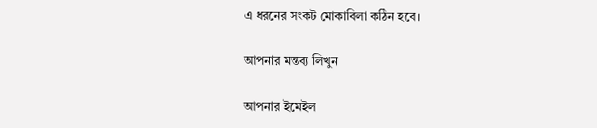এ ধরনের সংকট মোকাবিলা কঠিন হবে।

আপনার মন্তব্য লিখুন

আপনার ইমেইল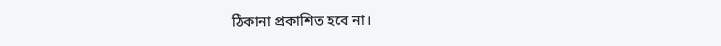ঠিকানা প্রকাশিত হবে না।